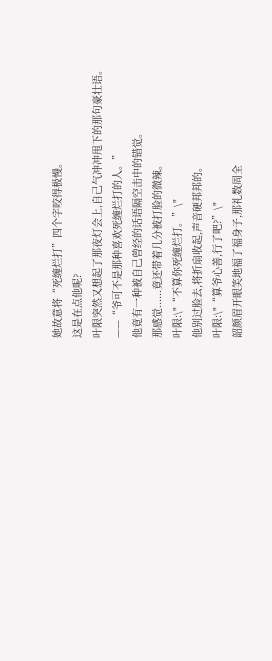她故意将“死缠烂打”四个字咬得极慢。
这是在点他呢?
叶限突然又想起了那夜灯会上,自己气冲冲甩下的那句豪壮语。
——“爷可不是那种喜欢死缠烂打的人。”
他竟有一种被自己曾经的话语隔空击中的错觉。
那感觉......竟还带着几分被打脸的微辣。
叶限:\"“不算你死缠烂打。”\"
他别过脸去,将折扇收起,声音硬邦邦的。
叶限:\"“算爷心善,行了吧?”\"
韶颜眉开眼笑地福了福身子,那礼数周全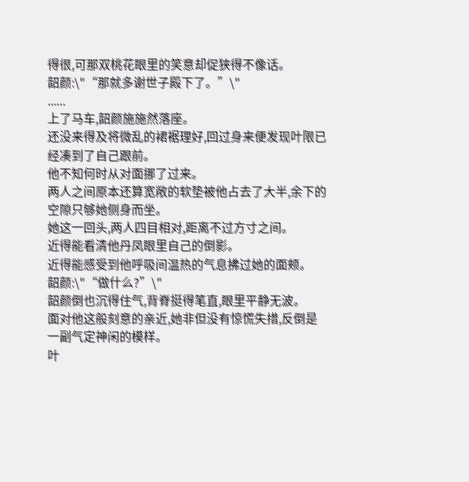得很,可那双桃花眼里的笑意却促狭得不像话。
韶颜:\"“那就多谢世子殿下了。”\"
......
上了马车,韶颜施施然落座。
还没来得及将微乱的裙裾理好,回过身来便发现叶限已经凑到了自己跟前。
他不知何时从对面挪了过来。
两人之间原本还算宽敞的软垫被他占去了大半,余下的空隙只够她侧身而坐。
她这一回头,两人四目相对,距离不过方寸之间。
近得能看清他丹凤眼里自己的倒影。
近得能感受到他呼吸间温热的气息拂过她的面颊。
韶颜:\"“做什么?”\"
韶颜倒也沉得住气,背脊挺得笔直,眼里平静无波。
面对他这般刻意的亲近,她非但没有惊慌失措,反倒是一副气定神闲的模样。
叶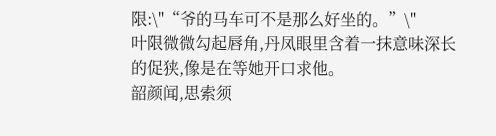限:\"“爷的马车可不是那么好坐的。”\"
叶限微微勾起唇角,丹凤眼里含着一抹意味深长的促狭,像是在等她开口求他。
韶颜闻,思索须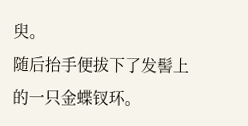臾。
随后抬手便拔下了发髻上的一只金蝶钗环。